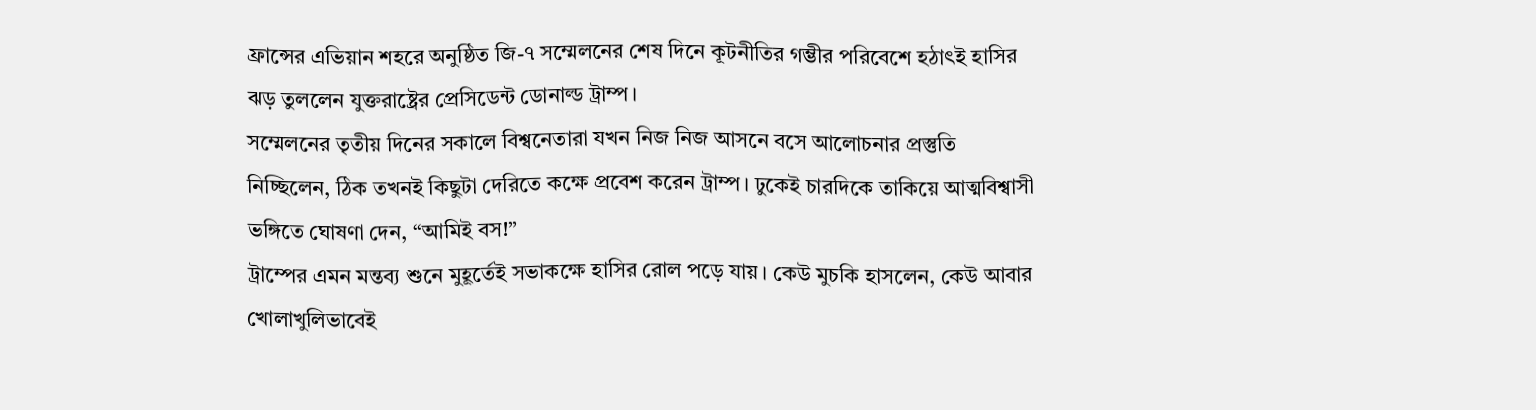ফ্রান্সের এভিয়ান শহরে অনুষ্ঠিত জি-৭ সম্মেলনের শেষ দিনে কূটনীতির গম্ভীর পরিবেশে হঠাৎই হাসির ঝড় তুললেন যুক্তরাষ্ট্রের প্রেসিডেন্ট ডোনাল্ড ট্রাম্প।
সম্মেলনের তৃতীয় দিনের সকালে বিশ্বনেতারা যখন নিজ নিজ আসনে বসে আলোচনার প্রস্তুতি নিচ্ছিলেন, ঠিক তখনই কিছুটা দেরিতে কক্ষে প্রবেশ করেন ট্রাম্প। ঢুকেই চারদিকে তাকিয়ে আত্মবিশ্বাসী ভঙ্গিতে ঘোষণা দেন, “আমিই বস!”
ট্রাম্পের এমন মন্তব্য শুনে মুহূর্তেই সভাকক্ষে হাসির রোল পড়ে যায়। কেউ মুচকি হাসলেন, কেউ আবার খোলাখুলিভাবেই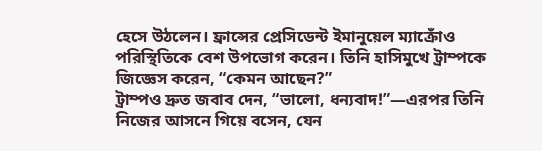হেসে উঠলেন। ফ্রান্সের প্রেসিডেন্ট ইমানুয়েল ম্যাক্রোঁও পরিস্থিতিকে বেশ উপভোগ করেন। তিনি হাসিমুখে ট্রাম্পকে জিজ্ঞেস করেন, “কেমন আছেন?”
ট্রাম্পও দ্রুত জবাব দেন, “ভালো, ধন্যবাদ!”—এরপর তিনি নিজের আসনে গিয়ে বসেন, যেন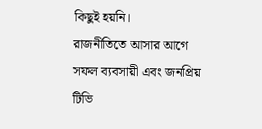কিছুই হয়নি।
রাজনীতিতে আসার আগে সফল ব্যবসায়ী এবং জনপ্রিয় টিভি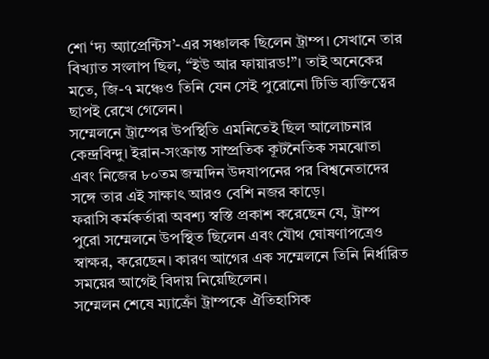শো ‘দ্য অ্যাপ্রেন্টিস’-এর সঞ্চালক ছিলেন ট্রাম্প। সেখানে তার বিখ্যাত সংলাপ ছিল, “ইউ আর ফায়ারড!”। তাই অনেকের মতে, জি-৭ মঞ্চেও তিনি যেন সেই পুরোনো টিভি ব্যক্তিত্বের ছাপই রেখে গেলেন।
সম্মেলনে ট্রাম্পের উপস্থিতি এমনিতেই ছিল আলোচনার কেন্দ্রবিন্দু। ইরান-সংক্রান্ত সাম্প্রতিক কূটনৈতিক সমঝোতা এবং নিজের ৮০তম জন্মদিন উদযাপনের পর বিশ্বনেতাদের সঙ্গে তার এই সাক্ষাৎ আরও বেশি নজর কাড়ে।
ফরাসি কর্মকর্তারা অবশ্য স্বস্তি প্রকাশ করেছেন যে, ট্রাম্প পুরো সম্মেলনে উপস্থিত ছিলেন এবং যৌথ ঘোষণাপত্রেও স্বাক্ষর, করেছেন। কারণ আগের এক সম্মেলনে তিনি নির্ধারিত সময়ের আগেই বিদায় নিয়েছিলেন।
সম্মেলন শেষে ম্যাক্রোঁ ট্রাম্পকে ঐতিহাসিক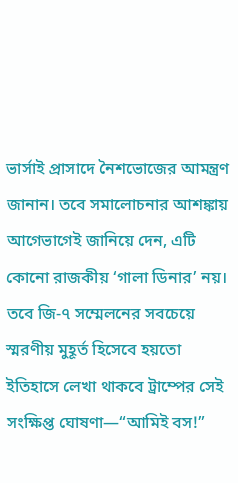ভার্সাই প্রাসাদে নৈশভোজের আমন্ত্রণ জানান। তবে সমালোচনার আশঙ্কায় আগেভাগেই জানিয়ে দেন, এটি কোনো রাজকীয় ‘গালা ডিনার’ নয়।
তবে জি-৭ সম্মেলনের সবচেয়ে স্মরণীয় মুহূর্ত হিসেবে হয়তো ইতিহাসে লেখা থাকবে ট্রাম্পের সেই সংক্ষিপ্ত ঘোষণা—“আমিই বস!”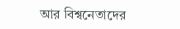আর বিশ্বনেতাদের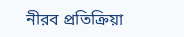নীরব প্রতিক্রিয়া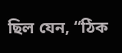ছিল যেন, “ঠিক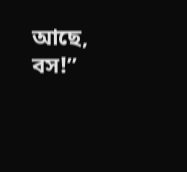আছে, বস!”